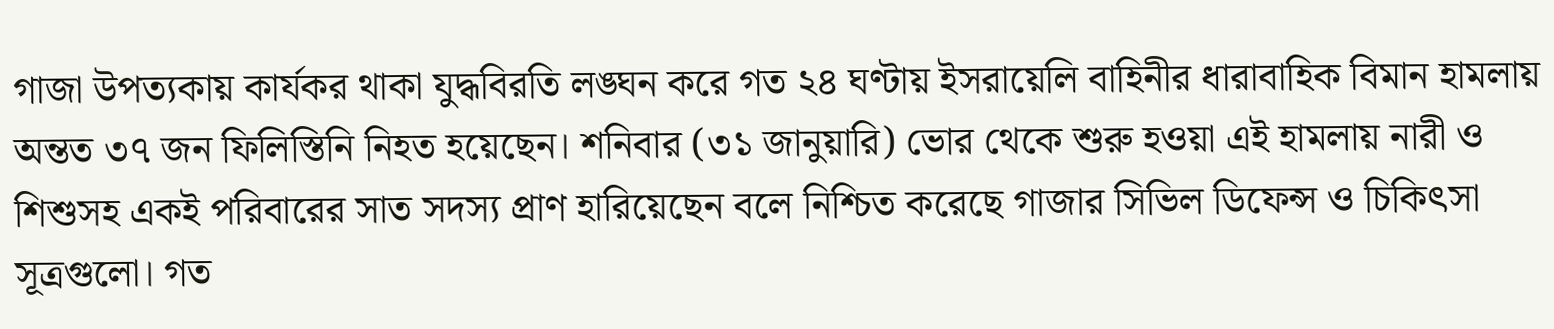গাজা উপত্যকায় কার্যকর থাকা যুদ্ধবিরতি লঙ্ঘন করে গত ২৪ ঘণ্টায় ইসরায়েলি বাহিনীর ধারাবাহিক বিমান হামলায় অন্তত ৩৭ জন ফিলিস্তিনি নিহত হয়েছেন। শনিবার (৩১ জানুয়ারি) ভোর থেকে শুরু হওয়া এই হামলায় নারী ও শিশুসহ একই পরিবারের সাত সদস্য প্রাণ হারিয়েছেন বলে নিশ্চিত করেছে গাজার সিভিল ডিফেন্স ও চিকিৎসা সূত্রগুলো। গত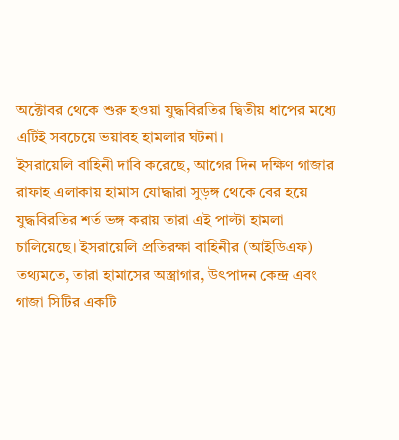অক্টোবর থেকে শুরু হওয়া যুদ্ধবিরতির দ্বিতীয় ধাপের মধ্যে এটিই সবচেয়ে ভয়াবহ হামলার ঘটনা।
ইসরায়েলি বাহিনী দাবি করেছে, আগের দিন দক্ষিণ গাজার রাফাহ এলাকায় হামাস যোদ্ধারা সুড়ঙ্গ থেকে বের হয়ে যুদ্ধবিরতির শর্ত ভঙ্গ করায় তারা এই পাল্টা হামলা চালিয়েছে। ইসরায়েলি প্রতিরক্ষা বাহিনীর (আইডিএফ) তথ্যমতে, তারা হামাসের অস্ত্রাগার, উৎপাদন কেন্দ্র এবং গাজা সিটির একটি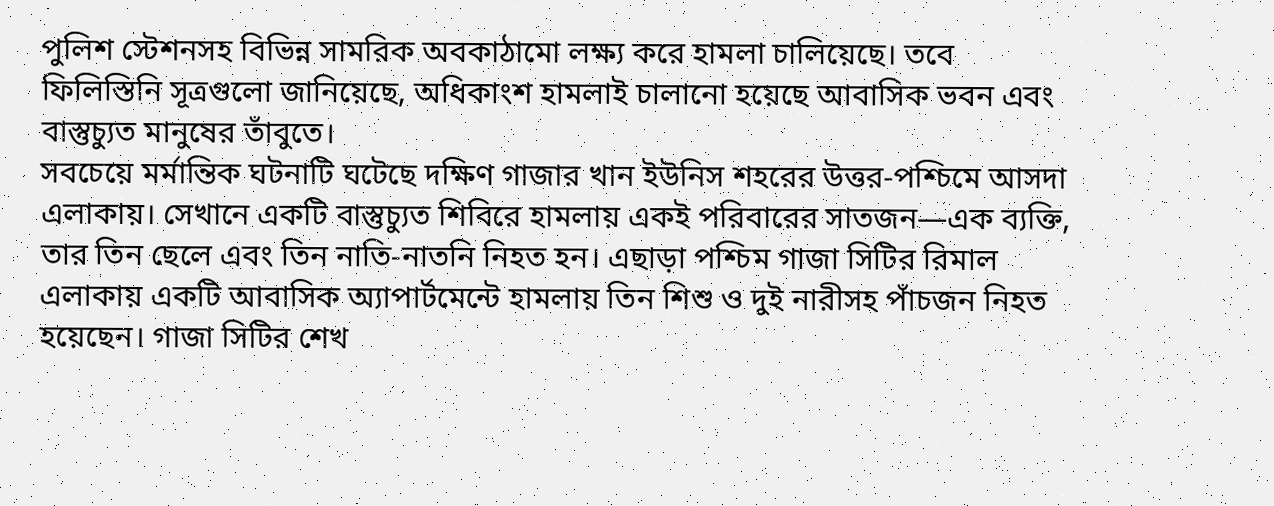পুলিশ স্টেশনসহ বিভিন্ন সামরিক অবকাঠামো লক্ষ্য করে হামলা চালিয়েছে। তবে ফিলিস্তিনি সূত্রগুলো জানিয়েছে, অধিকাংশ হামলাই চালানো হয়েছে আবাসিক ভবন এবং বাস্তুচ্যুত মানুষের তাঁবুতে।
সবচেয়ে মর্মান্তিক ঘটনাটি ঘটেছে দক্ষিণ গাজার খান ইউনিস শহরের উত্তর-পশ্চিমে আসদা এলাকায়। সেখানে একটি বাস্তুচ্যুত শিবিরে হামলায় একই পরিবারের সাতজন—এক ব্যক্তি, তার তিন ছেলে এবং তিন নাতি-নাতনি নিহত হন। এছাড়া পশ্চিম গাজা সিটির রিমাল এলাকায় একটি আবাসিক অ্যাপার্টমেন্টে হামলায় তিন শিশু ও দুই নারীসহ পাঁচজন নিহত হয়েছেন। গাজা সিটির শেখ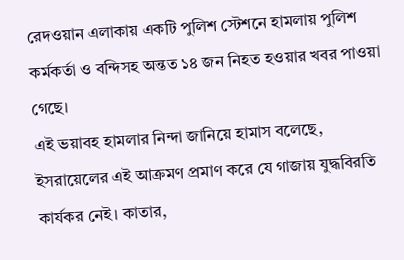রেদওয়ান এলাকায় একটি পুলিশ স্টেশনে হামলায় পুলিশ কর্মকর্তা ও বন্দিসহ অন্তত ১৪ জন নিহত হওয়ার খবর পাওয়া গেছে।
এই ভয়াবহ হামলার নিন্দা জানিয়ে হামাস বলেছে, ইসরায়েলের এই আক্রমণ প্রমাণ করে যে গাজায় যুদ্ধবিরতি কার্যকর নেই। কাতার,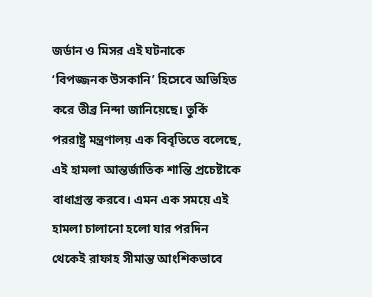জর্ডান ও মিসর এই ঘটনাকে ‘বিপজ্জনক উসকানি’ হিসেবে অভিহিত করে তীব্র নিন্দা জানিয়েছে। তুর্কি পররাষ্ট্র মন্ত্রণালয় এক বিবৃতিতে বলেছে, এই হামলা আন্তর্জাতিক শান্তি প্রচেষ্টাকে বাধাগ্রস্ত করবে। এমন এক সময়ে এই হামলা চালানো হলো যার পরদিন থেকেই রাফাহ সীমান্ত আংশিকভাবে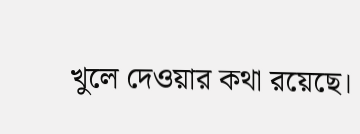খুলে দেওয়ার কথা রয়েছে।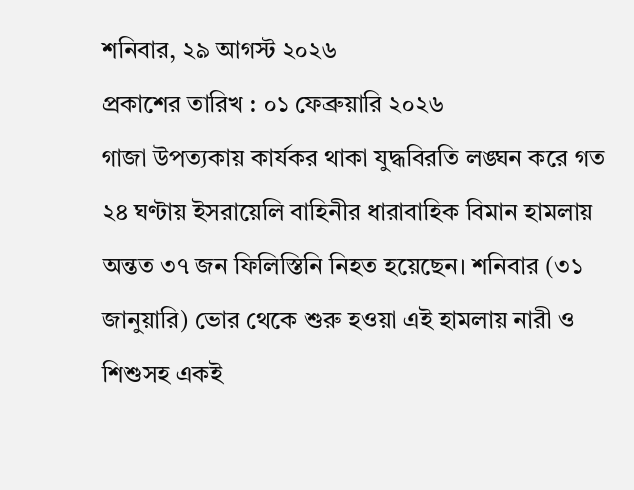শনিবার, ২৯ আগস্ট ২০২৬
প্রকাশের তারিখ : ০১ ফেব্রুয়ারি ২০২৬
গাজা উপত্যকায় কার্যকর থাকা যুদ্ধবিরতি লঙ্ঘন করে গত ২৪ ঘণ্টায় ইসরায়েলি বাহিনীর ধারাবাহিক বিমান হামলায় অন্তত ৩৭ জন ফিলিস্তিনি নিহত হয়েছেন। শনিবার (৩১ জানুয়ারি) ভোর থেকে শুরু হওয়া এই হামলায় নারী ও শিশুসহ একই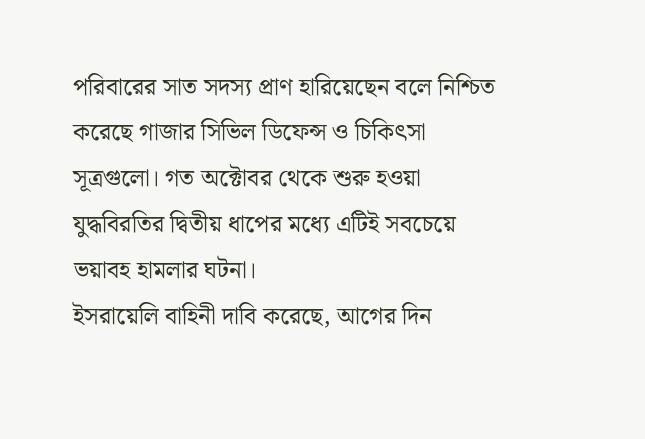পরিবারের সাত সদস্য প্রাণ হারিয়েছেন বলে নিশ্চিত করেছে গাজার সিভিল ডিফেন্স ও চিকিৎসা সূত্রগুলো। গত অক্টোবর থেকে শুরু হওয়া যুদ্ধবিরতির দ্বিতীয় ধাপের মধ্যে এটিই সবচেয়ে ভয়াবহ হামলার ঘটনা।
ইসরায়েলি বাহিনী দাবি করেছে, আগের দিন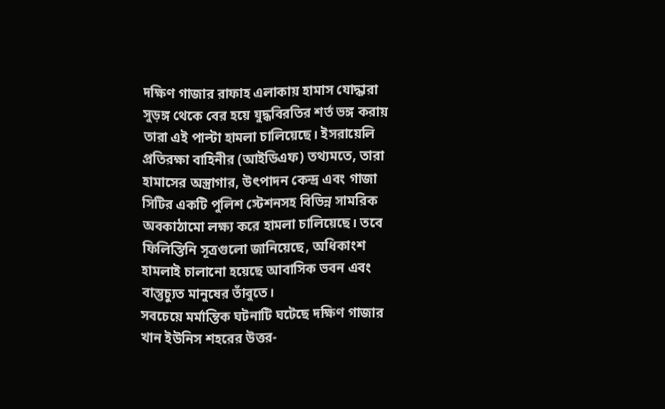দক্ষিণ গাজার রাফাহ এলাকায় হামাস যোদ্ধারা সুড়ঙ্গ থেকে বের হয়ে যুদ্ধবিরতির শর্ত ভঙ্গ করায় তারা এই পাল্টা হামলা চালিয়েছে। ইসরায়েলি প্রতিরক্ষা বাহিনীর (আইডিএফ) তথ্যমতে, তারা হামাসের অস্ত্রাগার, উৎপাদন কেন্দ্র এবং গাজা সিটির একটি পুলিশ স্টেশনসহ বিভিন্ন সামরিক অবকাঠামো লক্ষ্য করে হামলা চালিয়েছে। তবে ফিলিস্তিনি সূত্রগুলো জানিয়েছে, অধিকাংশ হামলাই চালানো হয়েছে আবাসিক ভবন এবং বাস্তুচ্যুত মানুষের তাঁবুতে।
সবচেয়ে মর্মান্তিক ঘটনাটি ঘটেছে দক্ষিণ গাজার খান ইউনিস শহরের উত্তর-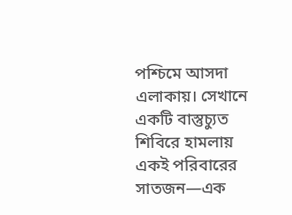পশ্চিমে আসদা এলাকায়। সেখানে একটি বাস্তুচ্যুত শিবিরে হামলায় একই পরিবারের সাতজন—এক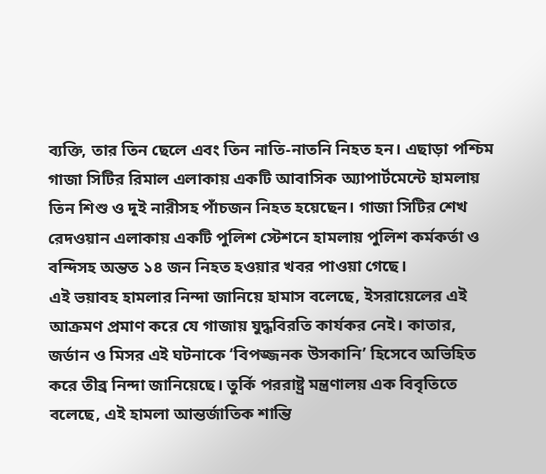ব্যক্তি, তার তিন ছেলে এবং তিন নাতি-নাতনি নিহত হন। এছাড়া পশ্চিম গাজা সিটির রিমাল এলাকায় একটি আবাসিক অ্যাপার্টমেন্টে হামলায় তিন শিশু ও দুই নারীসহ পাঁচজন নিহত হয়েছেন। গাজা সিটির শেখ রেদওয়ান এলাকায় একটি পুলিশ স্টেশনে হামলায় পুলিশ কর্মকর্তা ও বন্দিসহ অন্তত ১৪ জন নিহত হওয়ার খবর পাওয়া গেছে।
এই ভয়াবহ হামলার নিন্দা জানিয়ে হামাস বলেছে, ইসরায়েলের এই আক্রমণ প্রমাণ করে যে গাজায় যুদ্ধবিরতি কার্যকর নেই। কাতার, জর্ডান ও মিসর এই ঘটনাকে ‘বিপজ্জনক উসকানি’ হিসেবে অভিহিত করে তীব্র নিন্দা জানিয়েছে। তুর্কি পররাষ্ট্র মন্ত্রণালয় এক বিবৃতিতে বলেছে, এই হামলা আন্তর্জাতিক শান্তি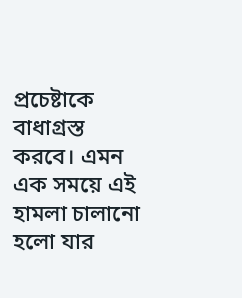প্রচেষ্টাকে বাধাগ্রস্ত করবে। এমন এক সময়ে এই হামলা চালানো হলো যার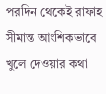পরদিন থেকেই রাফাহ সীমান্ত আংশিকভাবে খুলে দেওয়ার কথা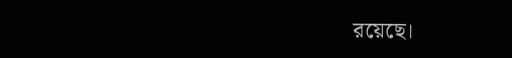রয়েছে।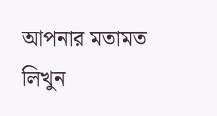আপনার মতামত লিখুন